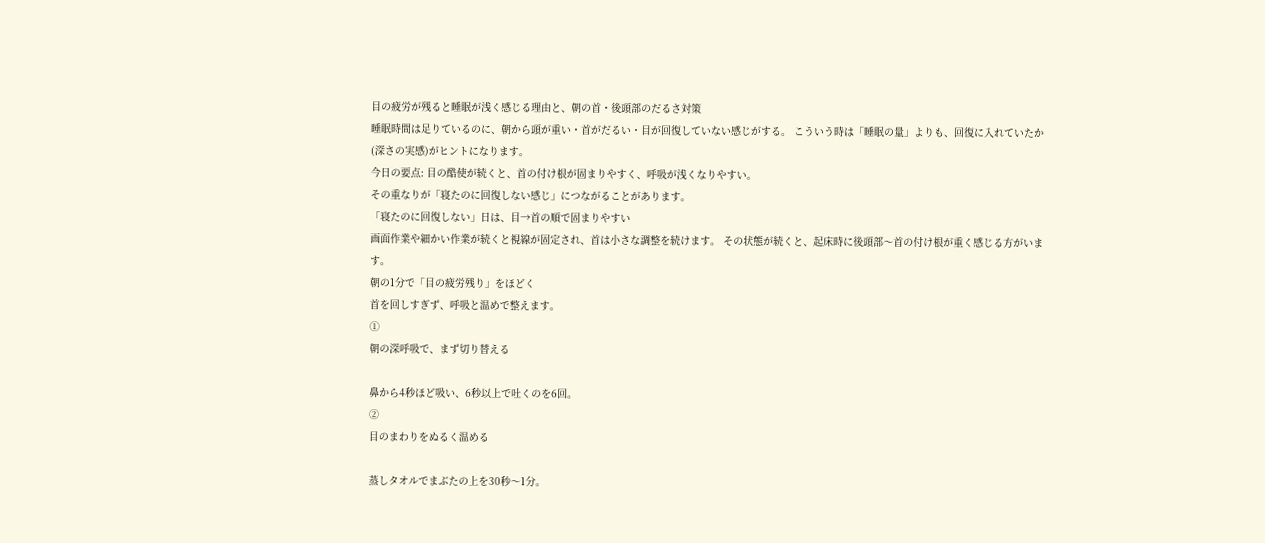目の疲労が残ると睡眠が浅く感じる理由と、朝の首・後頭部のだるさ対策
睡眠時間は足りているのに、朝から頭が重い・首がだるい・目が回復していない感じがする。 こういう時は「睡眠の量」よりも、回復に入れていたか(深さの実感)がヒントになります。
今日の要点: 目の酷使が続くと、首の付け根が固まりやすく、呼吸が浅くなりやすい。
その重なりが「寝たのに回復しない感じ」につながることがあります。
「寝たのに回復しない」日は、目→首の順で固まりやすい
画面作業や細かい作業が続くと視線が固定され、首は小さな調整を続けます。 その状態が続くと、起床時に後頭部〜首の付け根が重く感じる方がいます。
朝の1分で「目の疲労残り」をほどく
首を回しすぎず、呼吸と温めで整えます。
①
朝の深呼吸で、まず切り替える

鼻から4秒ほど吸い、6秒以上で吐くのを6回。
②
目のまわりをぬるく温める

蒸しタオルでまぶたの上を30秒〜1分。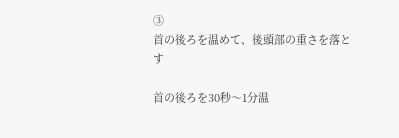③
首の後ろを温めて、後頭部の重さを落とす

首の後ろを30秒〜1分温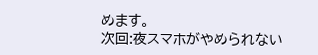めます。
次回:夜スマホがやめられない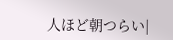人ほど朝つらい|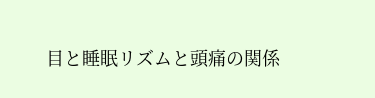目と睡眠リズムと頭痛の関係